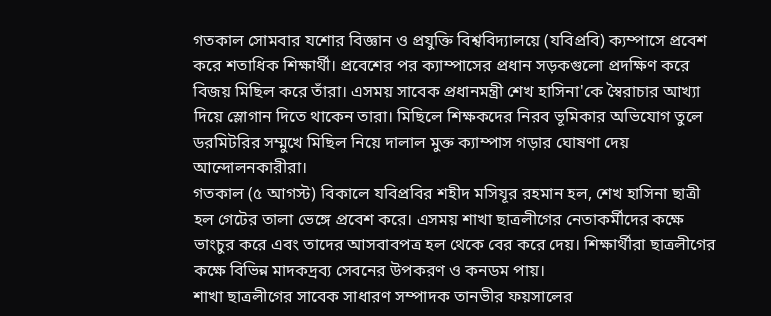গতকাল সোমবার যশোর বিজ্ঞান ও প্রযুক্তি বিশ্ববিদ্যালয়ে (যবিপ্রবি) ক্যম্পাসে প্রবেশ করে শতাধিক শিক্ষার্থী। প্রবেশের পর ক্যাম্পাসের প্রধান সড়কগুলো প্রদক্ষিণ করে বিজয় মিছিল করে তাঁরা। এসময় সাবেক প্রধানমন্ত্রী শেখ হাসিনা'কে স্বৈরাচার আখ্যা দিয়ে স্লোগান দিতে থাকেন তারা। মিছিলে শিক্ষকদের নিরব ভূমিকার অভিযোগ তুলে ডরমিটরির সম্মুখে মিছিল নিয়ে দালাল মুক্ত ক্যাম্পাস গড়ার ঘোষণা দেয় আন্দোলনকারীরা।
গতকাল (৫ আগস্ট) বিকালে যবিপ্রবির শহীদ মসিযূর রহমান হল, শেখ হাসিনা ছাত্রী হল গেটের তালা ভেঙ্গে প্রবেশ করে। এসময় শাখা ছাত্রলীগের নেতাকর্মীদের কক্ষে ভাংচুর করে এবং তাদের আসবাবপত্র হল থেকে বের করে দেয়। শিক্ষার্থীরা ছাত্রলীগের কক্ষে বিভিন্ন মাদকদ্রব্য সেবনের উপকরণ ও কনডম পায়।
শাখা ছাত্রলীগের সাবেক সাধারণ সম্পাদক তানভীর ফয়সালের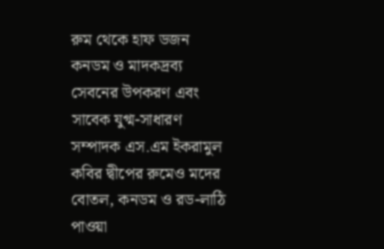রুম থেকে হাফ ডজন কনডম ও মাদকদ্রব্য সেবনের উপকরণ এবং সাবেক যুগ্ম-সাধারণ সম্পাদক এস.এম ইকরামুল কবির দ্বীপের রুমেও মদের বোতল, কনডম ও রড-লাঠি পাওয়া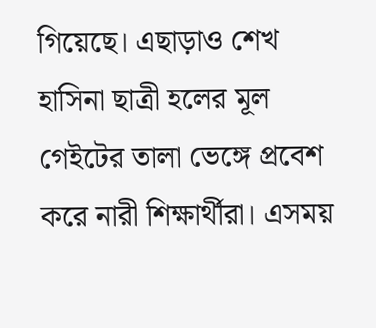গিয়েছে। এছাড়াও শেখ হাসিনা ছাত্রী হলের মূল গেইটের তালা ভেঙ্গে প্রবেশ করে নারী শিক্ষার্থীরা। এসময়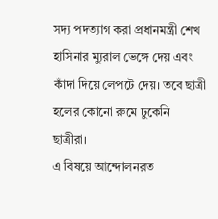সদ্য পদত্যাগ করা প্রধানমন্ত্রী শেখ হাসিনার ম্যুরাল ভেঙ্গে দেয় এবং কাঁদা দিয়ে লেপটে দেয়। তবে ছাত্রী হলের কোনো রুমে ঢুকেনি ছাত্রীরা।
এ বিষয়ে আন্দোলনরত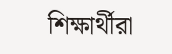শিক্ষার্থীরা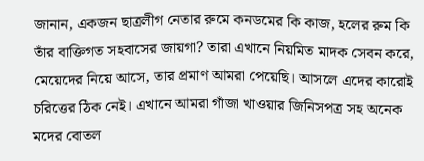জানান, একজন ছাত্রলীগ নেতার রুমে কনডমের কি কাজ, হলের রুম কি তাঁর বাক্তিগত সহবাসের জায়গা? তারা এখানে নিয়মিত মাদক সেবন করে, মেয়েদের নিয়ে আসে, তার প্রমাণ আমরা পেয়েছি। আসলে এদের কারোই চরিত্তের ঠিক নেই। এখানে আমরা গাঁজা খাওয়ার জিনিসপত্র সহ অনেক মদের বোতল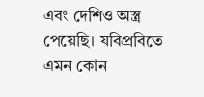এবং দেশিও অস্ত্র পেয়েছি। যবিপ্রবিতে এমন কোন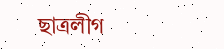ছাত্রলীগ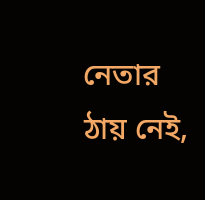নেতার ঠায় নেই,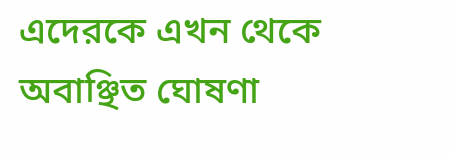এদেরকে এখন থেকে অবাঞ্ছিত ঘোষণা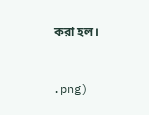করা হল।



.png)